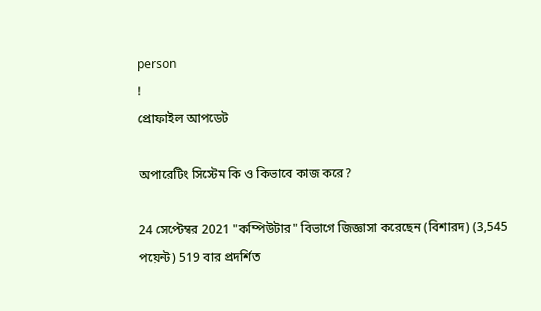person
!
প্রোফাইল আপডেট

অপারেটিং সিস্টেম কি ও কিভাবে কাজ করে?

24 সেপ্টেম্বর 2021 "কম্পিউটার" বিভাগে জিজ্ঞাসা করেছেন (বিশারদ) (3,545 পয়েন্ট) 519 বার প্রদর্শিত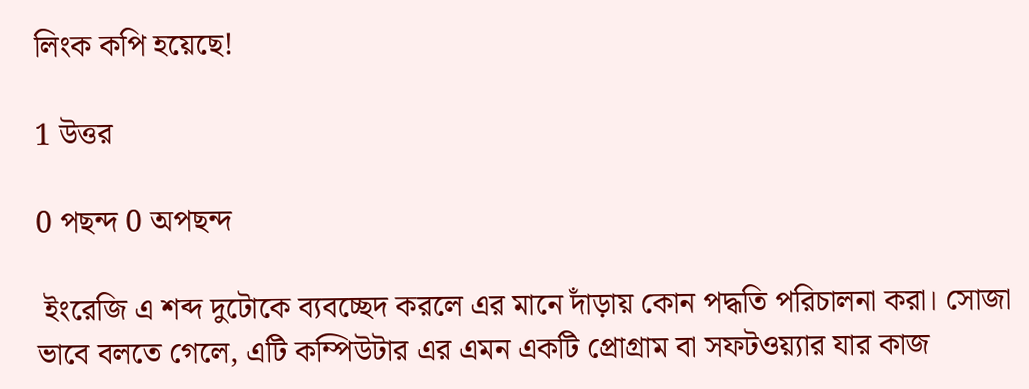লিংক কপি হয়েছে!

1 উত্তর

0 পছন্দ 0 অপছন্দ

 ইংরেজি এ শব্দ দুটোকে ব্যবচ্ছেদ করলে এর মানে দাঁড়ায় কোন পদ্ধতি পরিচালনা করা। সোজা ভাবে বলতে গেলে, এটি কম্পিউটার এর এমন একটি প্রোগ্রাম বা সফটওয়্যার যার কাজ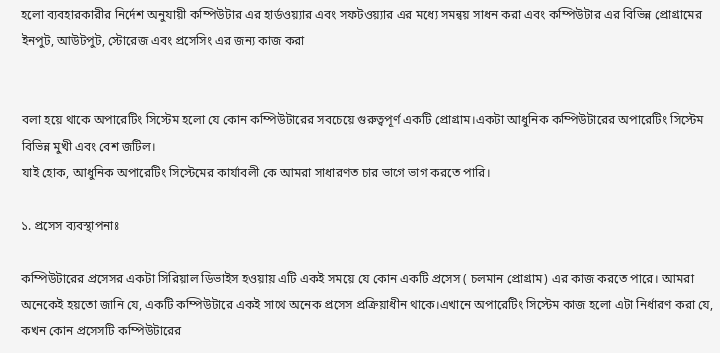হলো ব্যবহারকারীর নির্দেশ অনুযায়ী কম্পিউটার এর হার্ডওয়্যার এবং সফটওয়্যার এর মধ্যে সমন্বয় সাধন করা এবং কম্পিউটার এর বিভিন্ন প্রোগ্রামের ইনপুট, আউটপুট, স্টোরেজ এবং প্রসেসিং এর জন্য কাজ করা


বলা হয়ে থাকে অপারেটিং সিস্টেম হলো যে কোন কম্পিউটারের সবচেয়ে গুরুত্বপূর্ণ একটি প্রোগ্রাম।একটা আধুনিক কম্পিউটারের অপারেটিং সিস্টেম বিভিন্ন মুখী এবং বেশ জটিল।
যাই হোক, আধুনিক অপারেটিং সিস্টেমের কার্যাবলী কে আমরা সাধারণত চার ভাগে ভাগ করতে পারি।

১. প্রসেস ব্যবস্থাপনাঃ

কম্পিউটারের প্রসেসর একটা সিরিয়াল ডিভাইস হওয়ায় এটি একই সময়ে যে কোন একটি প্রসেস ( চলমান প্রোগ্রাম) এর কাজ করতে পারে। আমরা অনেকেই হয়তো জানি যে, একটি কম্পিউটারে একই সাথে অনেক প্রসেস প্রক্রিয়াধীন থাকে।এখানে অপারেটিং সিস্টেম কাজ হলো এটা নির্ধারণ করা যে, কখন কোন প্রসেসটি কম্পিউটারের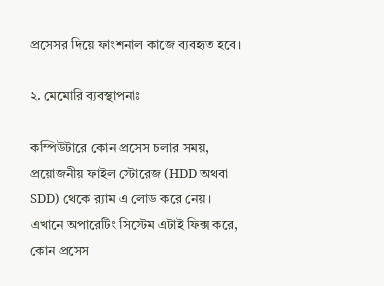প্রসেসর দিয়ে ফাংশনাল কাজে ব্যবহৃত হবে।

২. মেমোরি ব্যবস্থাপনাঃ

কম্পিউটারে কোন প্রসেস চলার সময়, প্রয়োজনীয় ফাইল স্টোরেজ (HDD অথবা SDD) থেকে র‍্যাম এ লোড করে নেয়। এখানে অপারেটিং সিস্টেম এটাই ফিক্স করে, কোন প্রসেস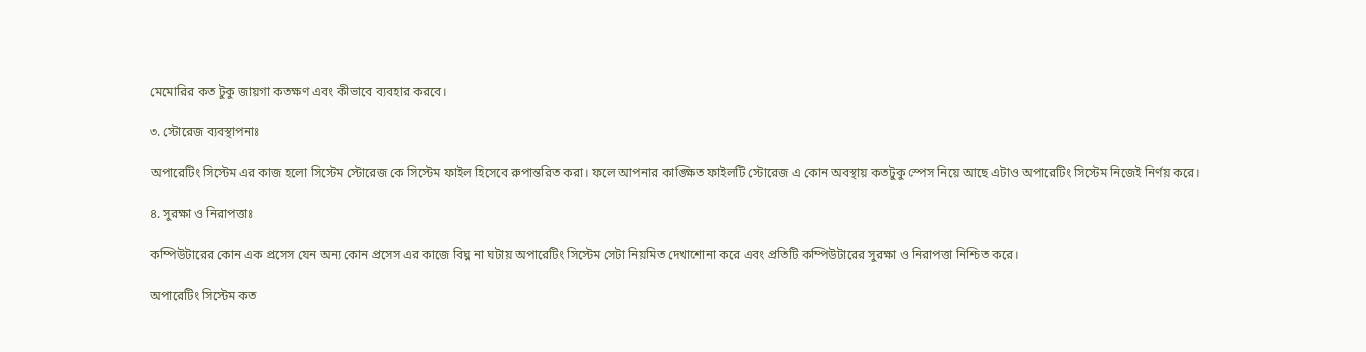মেমোরির কত টুকু জায়গা কতক্ষণ এবং কীভাবে ব্যবহার করবে।

৩. স্টোরেজ ব্যবস্থাপনাঃ

অপারেটিং সিস্টেম এর কাজ হলো সিস্টেম স্টোরেজ কে সিস্টেম ফাইল হিসেবে রুপান্তরিত করা। ফলে আপনার কাঙ্ক্ষিত ফাইলটি স্টোরেজ এ কোন অবস্থায় কতটুকু স্পেস নিয়ে আছে এটাও অপারেটিং সিস্টেম নিজেই নির্ণয় করে।

৪. সুরক্ষা ও নিরাপত্তাঃ

কম্পিউটারের কোন এক প্রসেস যেন অন্য কোন প্রসেস এর কাজে বিঘ্ন না ঘটায় অপারেটিং সিস্টেম সেটা নিয়মিত দেখাশোনা করে এবং প্রতিটি কম্পিউটারের সুরক্ষা ও নিরাপত্তা নিশ্চিত করে।

অপারেটিং সিস্টেম কত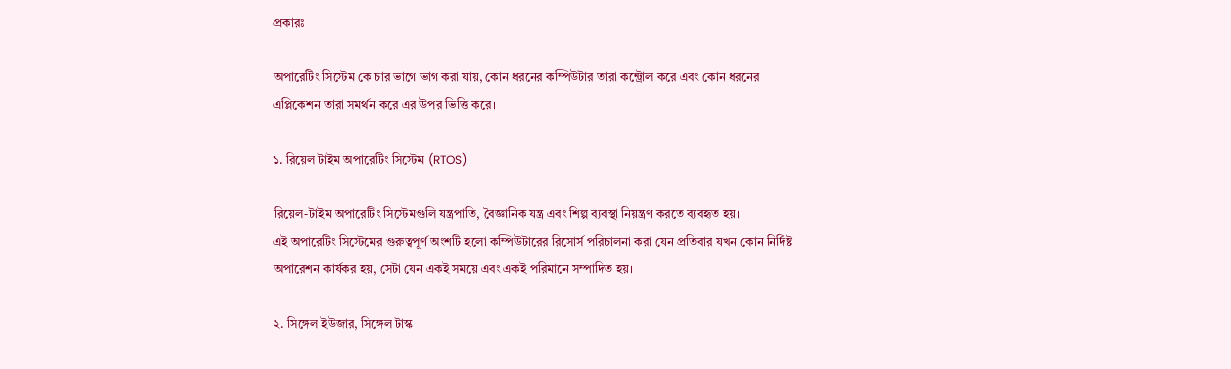প্রকারঃ

অপারেটিং সিস্টেম কে চার ভাগে ভাগ করা যায়, কোন ধরনের কম্পিউটার তারা কন্ট্রোল করে এবং কোন ধরনের এপ্লিকেশন তারা সমর্থন করে এর উপর ভিত্তি করে।

১. রিয়েল টাইম অপারেটিং সিস্টেম (RTOS)

রিয়েল-টাইম অপারেটিং সিস্টেমগুলি যন্ত্রপাতি, বৈজ্ঞানিক যন্ত্র এবং শিল্প ব্যবস্থা নিয়ন্ত্রণ করতে ব্যবহৃত হয়।
এই অপারেটিং সিস্টেমের গুরুত্বপূর্ণ অংশটি হলো কম্পিউটারের রিসোর্স পরিচালনা করা যেন প্রতিবার যখন কোন নির্দিষ্ট অপারেশন কার্যকর হয়, সেটা যেন একই সময়ে এবং একই পরিমানে সম্পাদিত হয়।

২. সিঙ্গেল ইউজার, সিঙ্গেল টাস্ক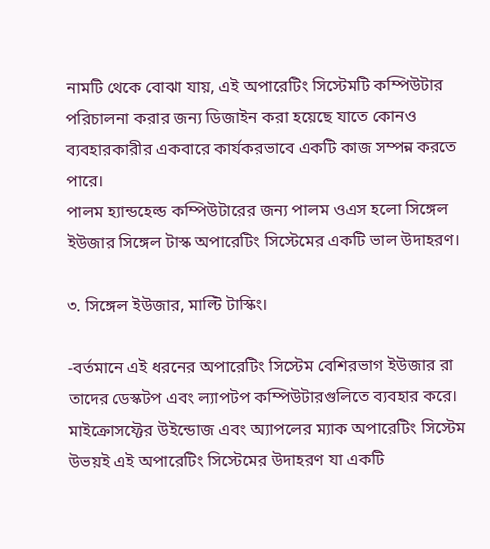নামটি থেকে বোঝা যায়, এই অপারেটিং সিস্টেমটি কম্পিউটার পরিচালনা করার জন্য ডিজাইন করা হয়েছে যাতে কোনও ব্যবহারকারীর একবারে কার্যকরভাবে একটি কাজ সম্পন্ন করতে পারে।
পালম হ্যান্ডহেল্ড কম্পিউটারের জন্য পালম ওএস হলো সিঙ্গেল ইউজার সিঙ্গেল টাস্ক অপারেটিং সিস্টেমের একটি ভাল উদাহরণ।

৩. সিঙ্গেল ইউজার, মাল্টি টাস্কিং।

-বর্তমানে এই ধরনের অপারেটিং সিস্টেম বেশিরভাগ ইউজার রা তাদের ডেস্কটপ এবং ল্যাপটপ কম্পিউটারগুলিতে ব্যবহার করে। মাইক্রোসফ্টের উইন্ডোজ এবং অ্যাপলের ম্যাক অপারেটিং সিস্টেম উভয়ই এই অপারেটিং সিস্টেমের উদাহরণ যা একটি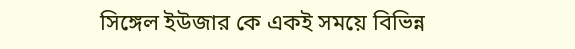সিঙ্গেল ইউজার কে একই সময়ে বিভিন্ন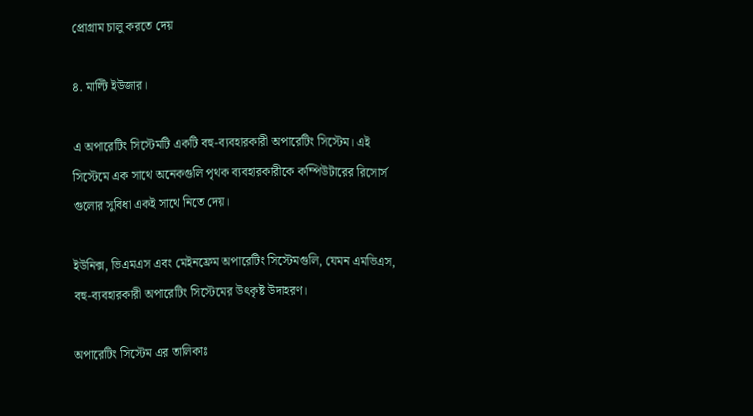প্রোগ্রাম চালু করতে দেয়

৪. মাল্টি ইউজার।

এ অপারেটিং সিস্টেমটি একটি বহু-ব্যবহারকারী অপারেটিং সিস্টেম। এই সিস্টেমে এক সাথে অনেকগুলি পৃথক ব্যবহারকারীকে কম্পিউটারের রিসোর্স গুলোর সুবিধা একই সাথে নিতে দেয়।

ইউনিক্স, ভিএমএস এবং মেইনফ্রেম অপারেটিং সিস্টেমগুলি, যেমন এমভিএস, বহু-ব্যবহারকারী অপারেটিং সিস্টেমের উৎকৃষ্ট উদাহরণ।

অপারেটিং সিস্টেম এর তালিকাঃ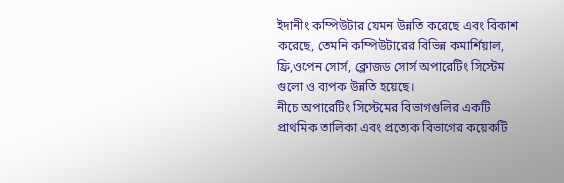ইদানীং কম্পিউটার যেমন উন্নতি করেছে এবং বিকাশ করেছে, তেমনি কম্পিউটারের বিভিন্ন কমার্শিয়াল, ফ্রি,ওপেন সোর্স, ক্লোজড সোর্স অপারেটিং সিস্টেম গুলো ও ব্যপক উন্নতি হয়েছে।
নীচে অপারেটিং সিস্টেমের বিভাগগুলির একটি প্রাথমিক তালিকা এবং প্রত্যেক বিভাগের কয়েকটি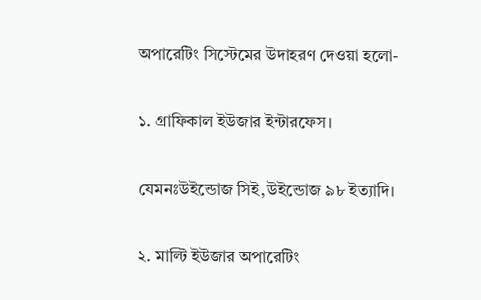অপারেটিং সিস্টেমের উদাহরণ দেওয়া হলো-

১. গ্রাফিকাল ইউজার ইন্টারফেস।

যেমনঃউইন্ডোজ সিই,উইন্ডোজ ৯৮ ইত্যাদি।

২. মাল্টি ইউজার অপারেটিং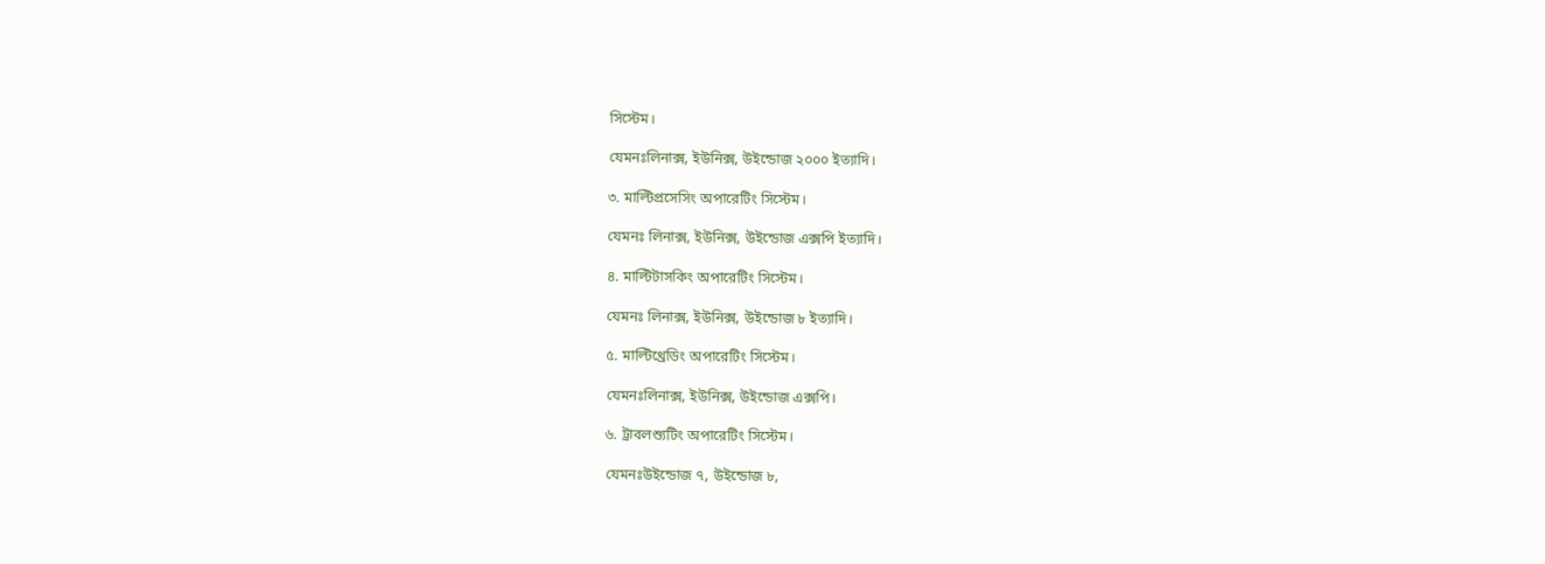সিস্টেম।

যেমনঃলিনাক্স, ইউনিক্স, উইন্ডোজ ২০০০ ইত্যাদি।

৩. মাল্টিপ্রসেসিং অপারেটিং সিস্টেম।

যেমনঃ লিনাক্স, ইউনিক্স, উইন্ডোজ এক্সপি ইত্যাদি।

৪. মাল্টিটাসকিং অপারেটিং সিস্টেম।

যেমনঃ লিনাক্স, ইউনিক্স, উইন্ডোজ ৮ ইত্যাদি।

৫. মাল্টিথ্রেডিং অপারেটিং সিস্টেম।

যেমনঃলিনাক্স, ইউনিক্স, উইন্ডোজ এক্সপি।

৬. ট্রাবলশ্যুটিং অপারেটিং সিস্টেম।

যেমনঃউইন্ডোজ ৭, উইন্ডোজ ৮,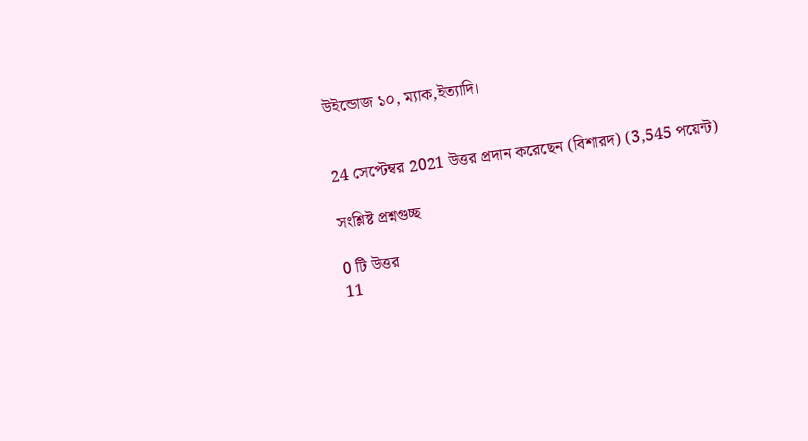উইন্ডোজ ১০, ম্যাক,ইত্যাদি।


24 সেপ্টেম্বর 2021 উত্তর প্রদান করেছেন (বিশারদ) (3,545 পয়েন্ট)

সংশ্লিষ্ট প্রশ্নগুচ্ছ

0 টি উত্তর
11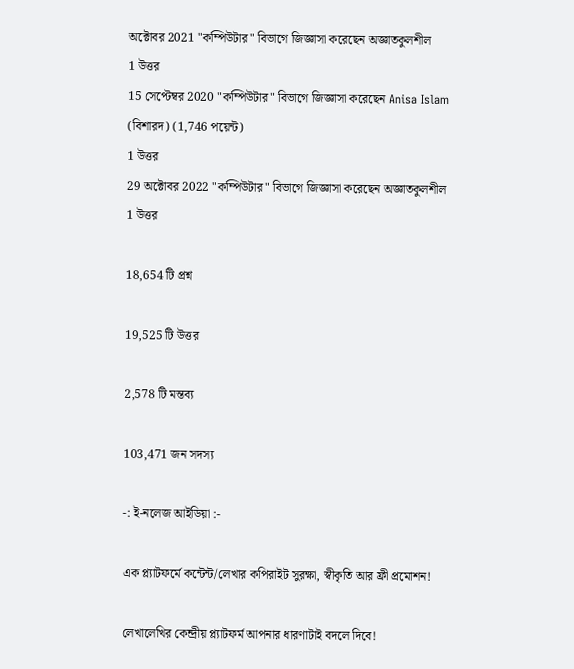অক্টোবর 2021 "কম্পিউটার" বিভাগে জিজ্ঞাসা করেছেন অজ্ঞাতকুলশীল
1 উত্তর
15 সেপ্টেম্বর 2020 "কম্পিউটার" বিভাগে জিজ্ঞাসা করেছেন Anisa Islam (বিশারদ) (1,746 পয়েন্ট)
1 উত্তর
29 অক্টোবর 2022 "কম্পিউটার" বিভাগে জিজ্ঞাসা করেছেন অজ্ঞাতকুলশীল
1 উত্তর

18,654 টি প্রশ্ন

19,525 টি উত্তর

2,578 টি মন্তব্য

103,471 জন সদস্য

-: ই-নলেজ আইডিয়া :-

এক প্ল্যাটফর্মে কন্টেন্ট/লেখার কপিরাইট সুরক্ষা, স্বীকৃতি আর ফ্রী প্রমোশন!

লেখালেখির কেন্দ্রীয় প্ল্যাটফর্ম আপনার ধারণাটাই বদলে দিবে!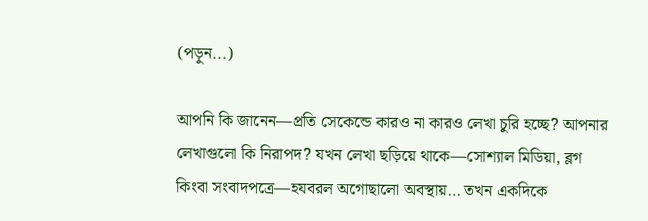(পড়ুন...)

আপনি কি জানেন—প্রতি সেকেন্ডে কারও না কারও লেখা চুরি হচ্ছে? আপনার লেখাগুলো কি নিরাপদ? যখন লেখা ছড়িয়ে থাকে—সোশ্যাল মিডিয়া, ব্লগ কিংবা সংবাদপত্রে—হযবরল অগোছালো অবস্থায়… তখন একদিকে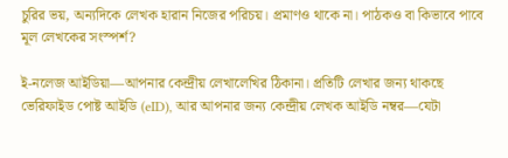চুরির ভয়, অন্যদিকে লেখক হারান নিজের পরিচয়। প্রমাণও থাকে না। পাঠকও বা কিভাবে পাবে মূল লেখকের সংস্পর্শ?

ই-নলেজ আইডিয়া—আপনার কেন্দ্রীয় লেখালেখির ঠিকানা। প্রতিটি লেখার জন্য থাকছে ভেরিফাইড পোষ্ট আইডি (eID), আর আপনার জন্য কেন্দ্রীয় লেখক আইডি নম্বর—যেটা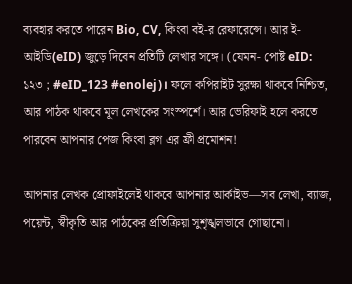ব্যবহার করতে পারেন Bio, CV, কিংবা বই-র রেফারেন্সে। আর ই-আইডি(eID) জুড়ে দিবেন প্রতিটি লেখার সঙ্গে। (যেমন- পোষ্ট eID: ১২৩ ; #eID_123 #enolej)। ফলে কপিরাইট সুরক্ষা থাকবে নিশ্চিত, আর পাঠক থাকবে মূল লেখকের সংস্পর্শে। আর ভেরিফাই হলে করতে পারবেন আপনার পেজ কিংবা ব্লগ এর ফ্রী প্রমোশন!

আপনার লেখক প্রোফাইলেই থাকবে আপনার আর্কাইভ—সব লেখা, ব্যাজ, পয়েন্ট, স্বীকৃতি আর পাঠকের প্রতিক্রিয়া সুশৃঙ্খলভাবে গোছানো।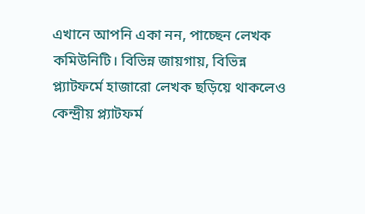এখানে আপনি একা নন, পাচ্ছেন লেখক কমিউনিটি। বিভিন্ন জায়গায়, বিভিন্ন প্ল্যাটফর্মে হাজারো লেখক ছড়িয়ে থাকলেও কেন্দ্রীয় প্ল্যাটফর্ম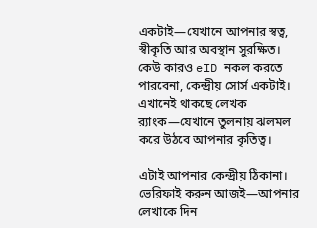একটাই—যেখানে আপনার স্বত্ব, স্বীকৃতি আর অবস্থান সুরক্ষিত। কেউ কারও eID নকল করতে পারবেনা, কেন্দ্রীয় সোর্স একটাই। এখানেই থাকছে লেখক র‍্যাংক—যেখানে তুলনায় ঝলমল করে উঠবে আপনার কৃতিত্ব।

এটাই আপনার কেন্দ্রীয় ঠিকানা। ভেরিফাই করুন আজই—আপনার লেখাকে দিন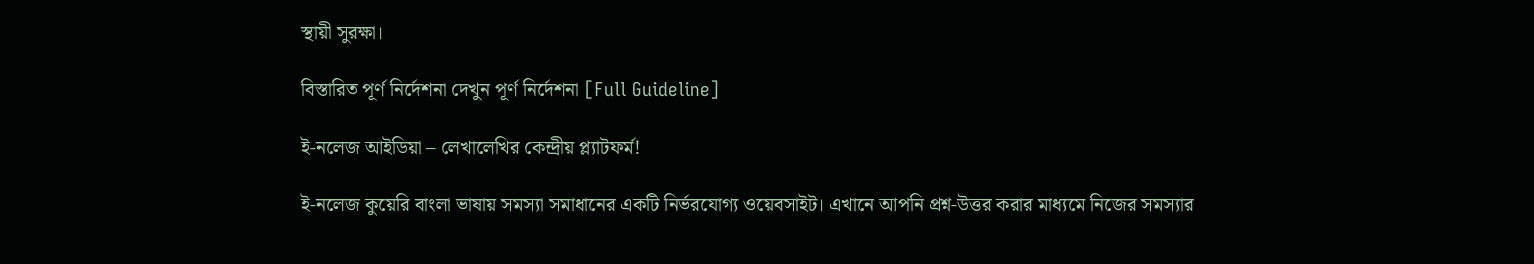স্থায়ী সুরক্ষা।

বিস্তারিত পূর্ণ নির্দেশনা দেখুন পূর্ণ নির্দেশনা [Full Guideline]

ই-নলেজ আইডিয়া – লেখালেখির কেন্দ্রীয় প্ল্যাটফর্ম!

ই-নলেজ কুয়েরি বাংলা ভাষায় সমস্যা সমাধানের একটি নির্ভরযোগ্য ওয়েবসাইট। এখানে আপনি প্রশ্ন-উত্তর করার মাধ্যমে নিজের সমস্যার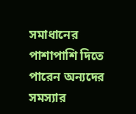সমাধানের পাশাপাশি দিতে পারেন অন্যদের সমস্যার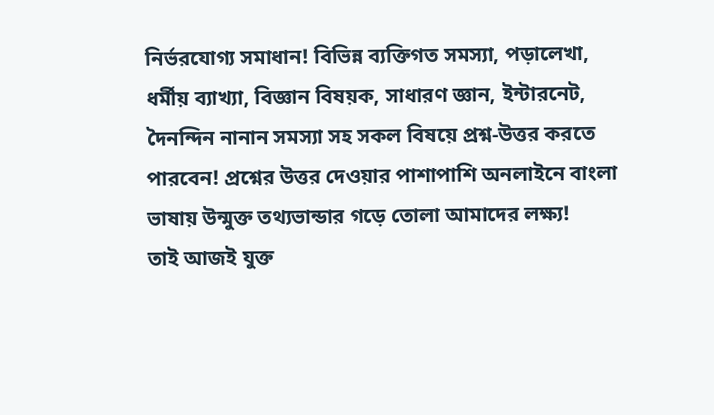নির্ভরযোগ্য সমাধান! বিভিন্ন ব্যক্তিগত সমস্যা, পড়ালেখা, ধর্মীয় ব্যাখ্যা, বিজ্ঞান বিষয়ক, সাধারণ জ্ঞান, ইন্টারনেট, দৈনন্দিন নানান সমস্যা সহ সকল বিষয়ে প্রশ্ন-উত্তর করতে পারবেন! প্রশ্নের উত্তর দেওয়ার পাশাপাশি অনলাইনে বাংলা ভাষায় উন্মুক্ত তথ্যভান্ডার গড়ে তোলা আমাদের লক্ষ্য!
তাই আজই যুক্ত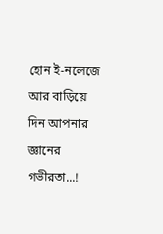হোন ই-নলেজে আর বাড়িয়ে দিন আপনার জ্ঞানের গভীরতা...!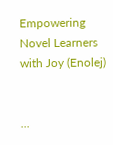Empowering Novel Learners with Joy (Enolej)


...